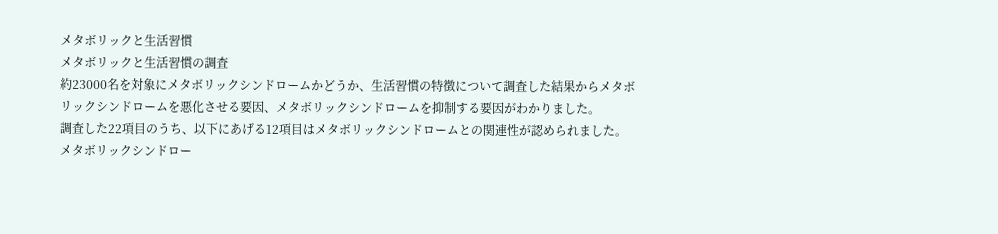メタボリックと生活習慣
メタボリックと生活習慣の調査
約23000名を対象にメタボリックシンドロームかどうか、生活習慣の特徴について調査した結果からメタボリックシンドロームを悪化させる要因、メタボリックシンドロームを抑制する要因がわかりました。
調査した22項目のうち、以下にあげる12項目はメタボリックシンドロームとの関連性が認められました。
メタボリックシンドロー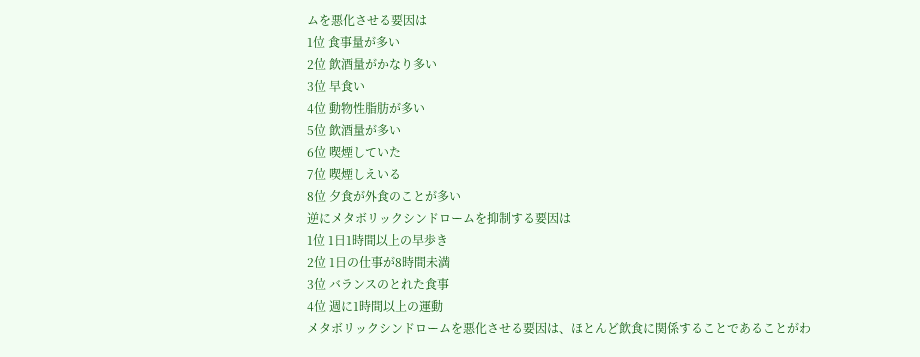ムを悪化させる要因は
1位 食事量が多い
2位 飲酒量がかなり多い
3位 早食い
4位 動物性脂肪が多い
5位 飲酒量が多い
6位 喫煙していた
7位 喫煙しえいる
8位 夕食が外食のことが多い
逆にメタボリックシンドロームを抑制する要因は
1位 1日1時間以上の早歩き
2位 1日の仕事が8時間未満
3位 バランスのとれた食事
4位 週に1時間以上の運動
メタボリックシンドロームを悪化させる要因は、ほとんど飲食に関係することであることがわ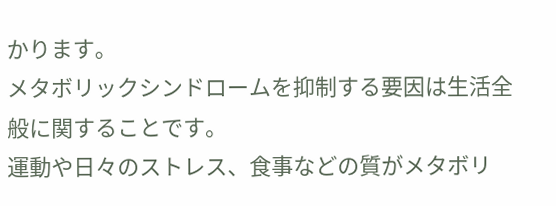かります。
メタボリックシンドロームを抑制する要因は生活全般に関することです。
運動や日々のストレス、食事などの質がメタボリ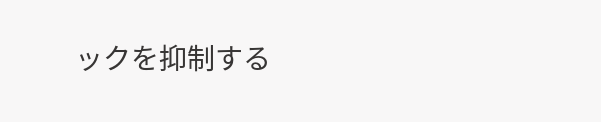ックを抑制する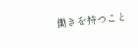働きを持つこと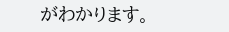がわかります。